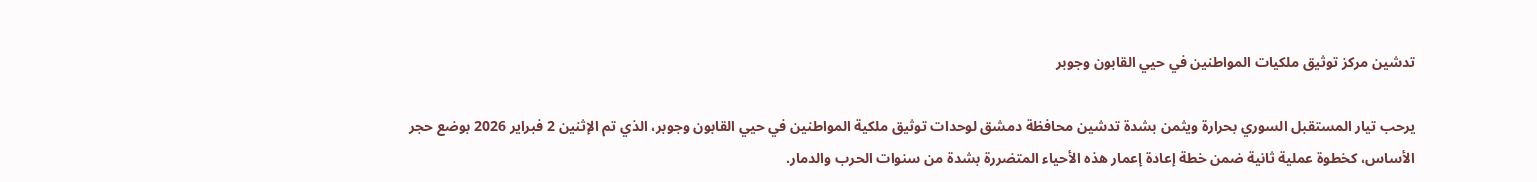تدشين مركز توثيق ملكيات المواطنين في حيي القابون وجوبر

يرحب تيار المستقبل السوري بحرارة ويثمن بشدة تدشين محافظة دمشق لوحدات توثيق ملكية المواطنين في حيي القابون وجوبر، الذي تم الإثنين 2 فبراير 2026 بوضع حجر الأساس، كخطوة عملية ثانية ضمن خطة إعادة إعمار هذه الأحياء المتضررة بشدة من سنوات الحرب والدمار.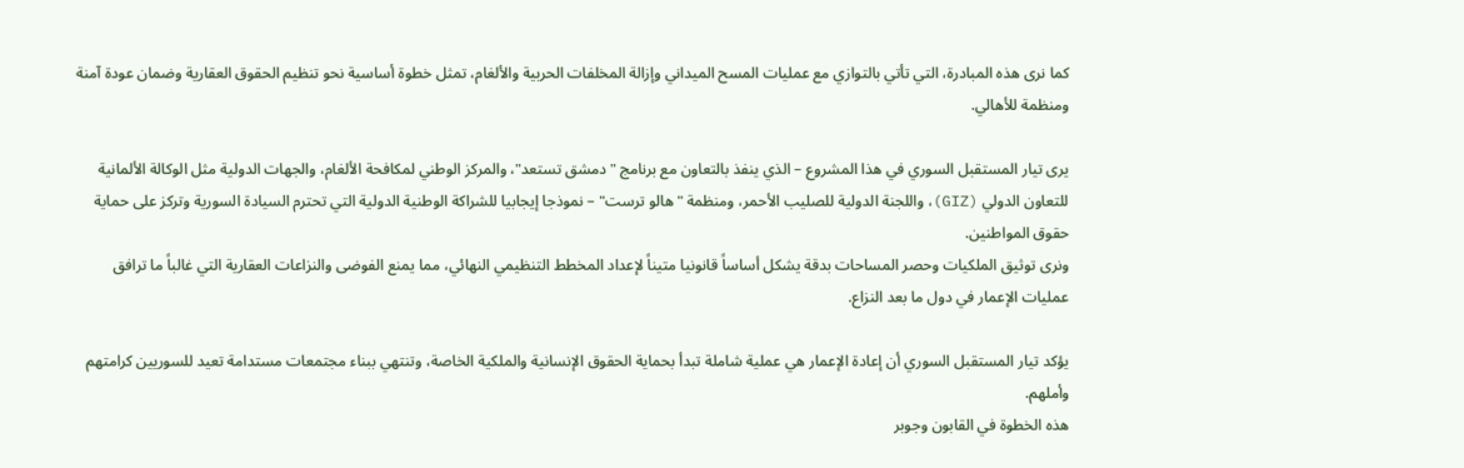كما نرى هذه المبادرة، التي تأتي بالتوازي مع عمليات المسح الميداني وإزالة المخلفات الحربية والألغام، تمثل خطوة أساسية نحو تنظيم الحقوق العقارية وضمان عودة آمنة ومنظمة للأهالي.

يرى تيار المستقبل السوري في هذا المشروع – الذي ينفذ بالتعاون مع برنامج "دمشق تستعد"، والمركز الوطني لمكافحة الألغام، والجهات الدولية مثل الوكالة الألمانية للتعاون الدولي (GIZ)، واللجنة الدولية للصليب الأحمر، ومنظمة "هالو ترست" – نموذجا إيجابيا للشراكة الوطنية الدولية التي تحترم السيادة السورية وتركز على حماية حقوق المواطنين.
ونرى توثيق الملكيات وحصر المساحات بدقة يشكل أساساً قانونيا متيناً لإعداد المخطط التنظيمي النهائي، مما يمنع الفوضى والنزاعات العقارية التي غالباً ما ترافق عمليات الإعمار في دول ما بعد النزاع.

يؤكد تيار المستقبل السوري أن إعادة الإعمار هي عملية شاملة تبدأ بحماية الحقوق الإنسانية والملكية الخاصة، وتنتهي ببناء مجتمعات مستدامة تعيد للسوريين كرامتهم وأملهم.
هذه الخطوة في القابون وجوبر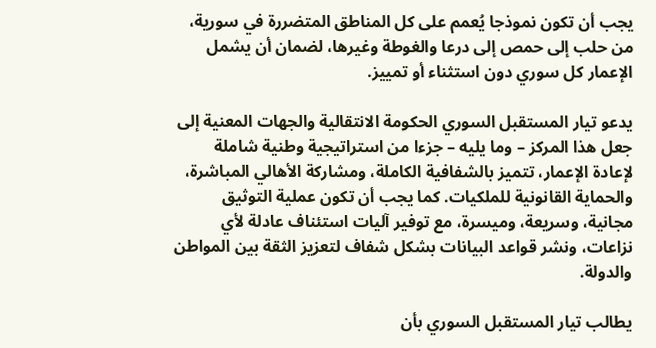يجب أن تكون نموذجا يُعمم على كل المناطق المتضررة في سورية، من حلب إلى حمص إلى درعا والغوطة وغيرها، لضمان أن يشمل الإعمار كل سوري دون استثناء أو تمييز.

يدعو تيار المستقبل السوري الحكومة الانتقالية والجهات المعنية إلى جعل هذا المركز – وما يليه – جزءا من استراتيجية وطنية شاملة لإعادة الإعمار، تتميز بالشفافية الكاملة، ومشاركة الأهالي المباشرة، والحماية القانونية للملكيات. كما يجب أن تكون عملية التوثيق مجانية، وسريعة، وميسرة، مع توفير آليات استئناف عادلة لأي نزاعات، ونشر قواعد البيانات بشكل شفاف لتعزيز الثقة بين المواطن والدولة.

يطالب تيار المستقبل السوري بأن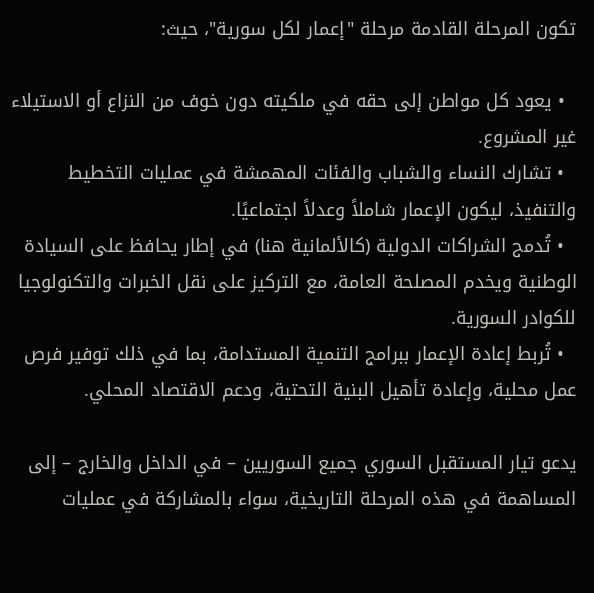تكون المرحلة القادمة مرحلة "إعمار لكل سورية"، حيث:

  • يعود كل مواطن إلى حقه في ملكيته دون خوف من النزاع أو الاستيلاء غير المشروع.
  • تشارك النساء والشباب والفئات المهمشة في عمليات التخطيط والتنفيذ، ليكون الإعمار شاملاً وعدلاً اجتماعيًا.
  • تُدمج الشراكات الدولية (كالألمانية هنا) في إطار يحافظ على السيادة الوطنية ويخدم المصلحة العامة، مع التركيز على نقل الخبرات والتكنولوجيا للكوادر السورية.
  • تُربط إعادة الإعمار ببرامج التنمية المستدامة، بما في ذلك توفير فرص عمل محلية، وإعادة تأهيل البنية التحتية، ودعم الاقتصاد المحلي.

يدعو تيار المستقبل السوري جميع السوريين – في الداخل والخارج – إلى المساهمة في هذه المرحلة التاريخية، سواء بالمشاركة في عمليات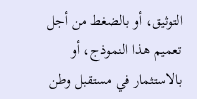التوثيق، أو بالضغط من أجل تعميم هذا النموذج، أو بالاستثمار في مستقبل وطن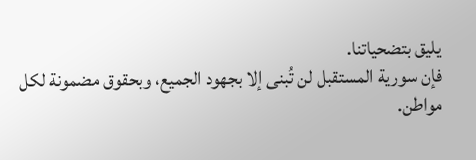يليق بتضحياتنا.
فإن سورية المستقبل لن تُبنى إلا بجهود الجميع، وبحقوق مضمونة لكل مواطن.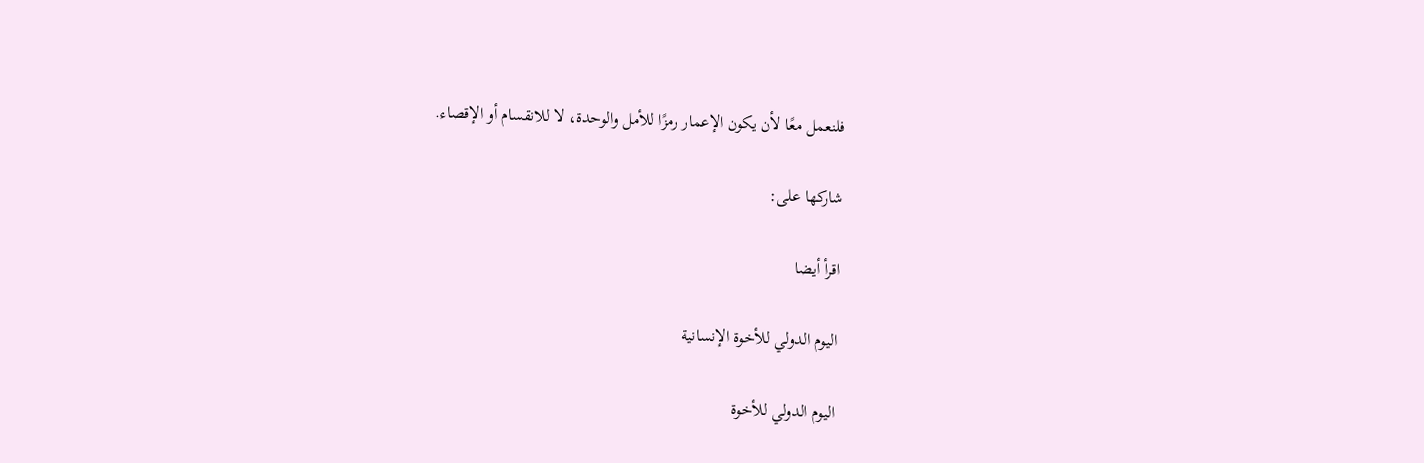فلنعمل معًا لأن يكون الإعمار رمزًا للأمل والوحدة، لا للانقسام أو الإقصاء.

شاركها على:

اقرأ أيضا

اليوم الدولي للأخوة الإنسانية

اليوم الدولي للأخوة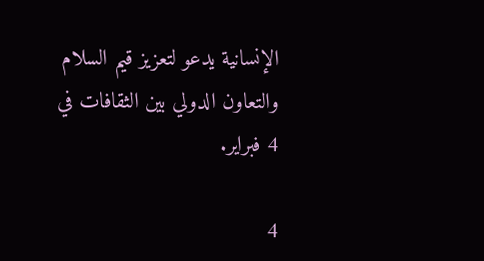الإنسانية يدعو لتعزيز قيم السلام والتعاون الدولي بين الثقافات في 4 فبراير.

4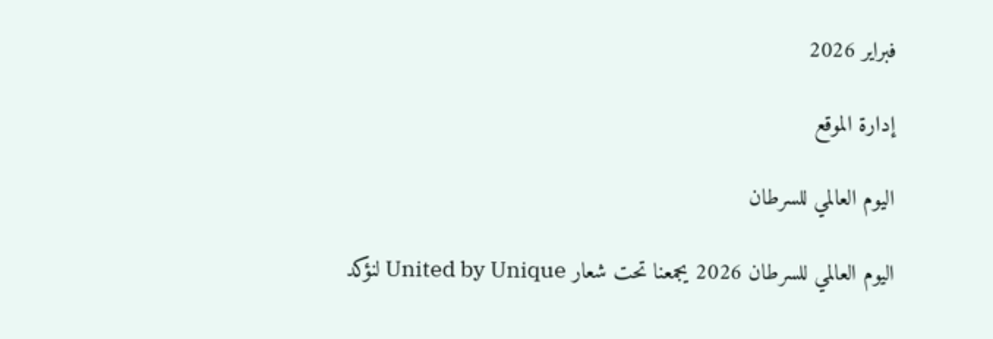فبراير 2026

إدارة الموقع

اليوم العالمي للسرطان

اليوم العالمي للسرطان 2026 يجمعنا تحت شعار United by Unique لنؤكد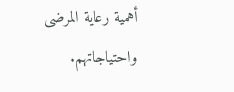أهمية رعاية المرضى واحتياجاتهم.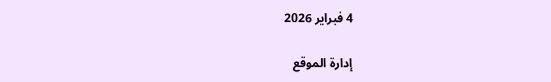4 فبراير 2026

إدارة الموقع